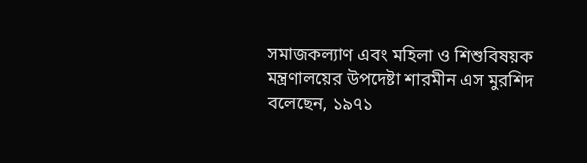সমাজকল্যাণ এবং মহিলা ও শিশুবিষয়ক মন্ত্রণালয়ের উপদেষ্টা শারমীন এস মুরশিদ বলেছেন, ১৯৭১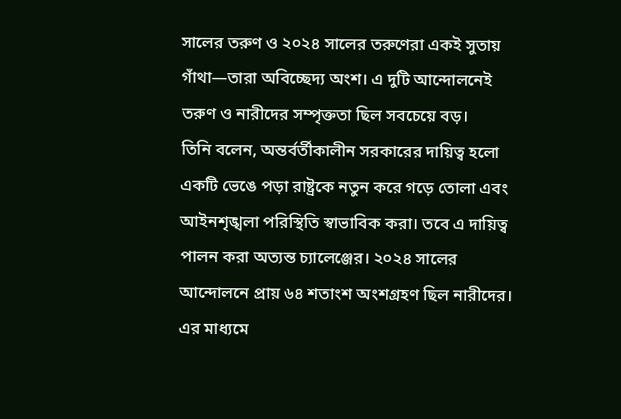সালের তরুণ ও ২০২৪ সালের তরুণেরা একই সুতায় গাঁথা—তারা অবিচ্ছেদ্য অংশ। এ দুটি আন্দোলনেই তরুণ ও নারীদের সম্পৃক্ততা ছিল সবচেয়ে বড়।
তিনি বলেন, অন্তর্বর্তীকালীন সরকারের দায়িত্ব হলো একটি ভেঙে পড়া রাষ্ট্রকে নতুন করে গড়ে তোলা এবং আইনশৃঙ্খলা পরিস্থিতি স্বাভাবিক করা। তবে এ দায়িত্ব পালন করা অত্যন্ত চ্যালেঞ্জের। ২০২৪ সালের আন্দোলনে প্রায় ৬৪ শতাংশ অংশগ্রহণ ছিল নারীদের। এর মাধ্যমে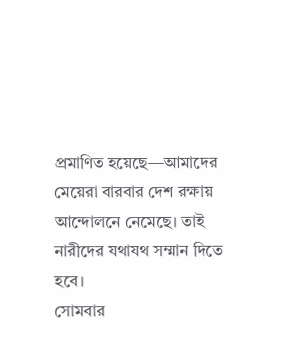প্রমাণিত হয়েছে—আমাদের মেয়েরা বারবার দেশ রক্ষায় আন্দোলনে নেমেছে। তাই নারীদের যথাযথ সম্মান দিতে হবে।
সোমবার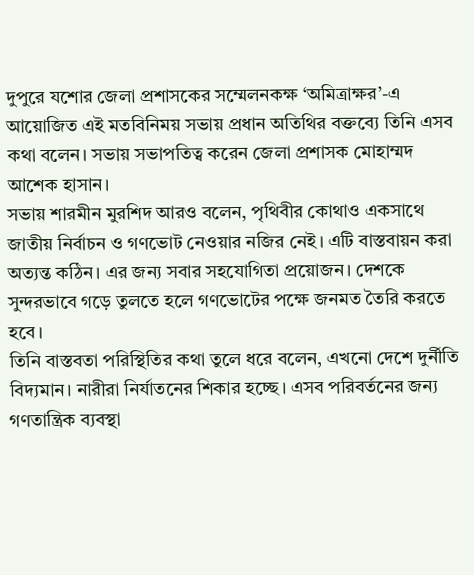দুপুরে যশোর জেলা প্রশাসকের সম্মেলনকক্ষ ‘অমিত্রাক্ষর’-এ আয়োজিত এই মতবিনিময় সভায় প্রধান অতিথির বক্তব্যে তিনি এসব কথা বলেন। সভায় সভাপতিত্ব করেন জেলা প্রশাসক মোহাম্মদ আশেক হাসান।
সভায় শারমীন মুরশিদ আরও বলেন, পৃথিবীর কোথাও একসাথে জাতীয় নির্বাচন ও গণভোট নেওয়ার নজির নেই। এটি বাস্তবায়ন করা অত্যন্ত কঠিন। এর জন্য সবার সহযোগিতা প্রয়োজন। দেশকে সুন্দরভাবে গড়ে তুলতে হলে গণভোটের পক্ষে জনমত তৈরি করতে হবে।
তিনি বাস্তবতা পরিস্থিতির কথা তুলে ধরে বলেন, এখনো দেশে দুর্নীতি বিদ্যমান। নারীরা নির্যাতনের শিকার হচ্ছে। এসব পরিবর্তনের জন্য গণতান্ত্রিক ব্যবস্থা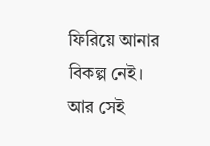ফিরিয়ে আনার বিকল্প নেই। আর সেই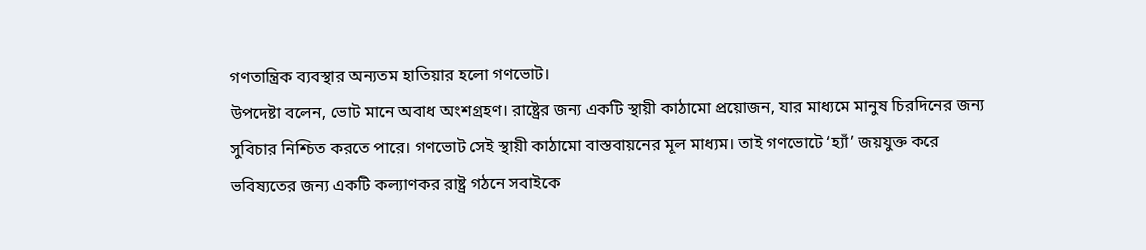গণতান্ত্রিক ব্যবস্থার অন্যতম হাতিয়ার হলো গণভোট।
উপদেষ্টা বলেন, ভোট মানে অবাধ অংশগ্রহণ। রাষ্ট্রের জন্য একটি স্থায়ী কাঠামো প্রয়োজন, যার মাধ্যমে মানুষ চিরদিনের জন্য সুবিচার নিশ্চিত করতে পারে। গণভোট সেই স্থায়ী কাঠামো বাস্তবায়নের মূল মাধ্যম। তাই গণভোটে ‘হ্যাঁ’ জয়যুক্ত করে ভবিষ্যতের জন্য একটি কল্যাণকর রাষ্ট্র গঠনে সবাইকে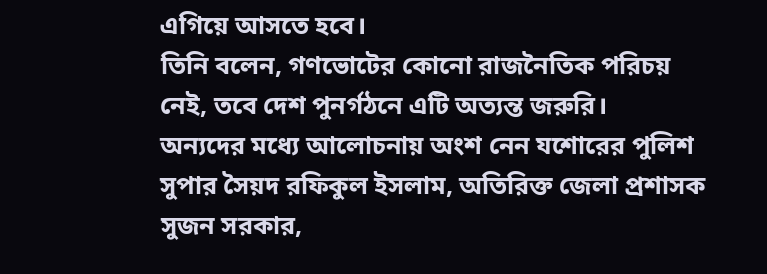এগিয়ে আসতে হবে।
তিনি বলেন, গণভোটের কোনো রাজনৈতিক পরিচয় নেই, তবে দেশ পুনর্গঠনে এটি অত্যন্ত জরুরি।
অন্যদের মধ্যে আলোচনায় অংশ নেন যশোরের পুলিশ সুপার সৈয়দ রফিকুল ইসলাম, অতিরিক্ত জেলা প্রশাসক সুজন সরকার,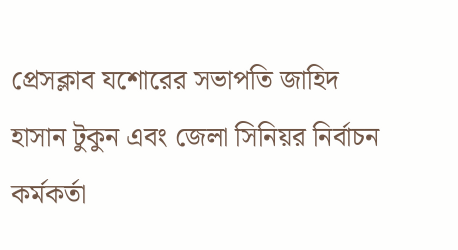প্রেসক্লাব যশোরের সভাপতি জাহিদ হাসান টুকুন এবং জেলা সিনিয়র নির্বাচন কর্মকর্তা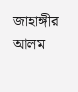জাহাঙ্গীর আলম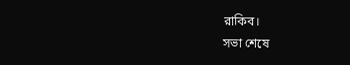রাকিব।
সভা শেষে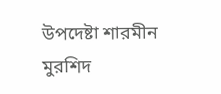উপদেষ্টা শারমীন মুরশিদ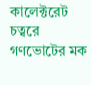কালেক্টরেট চত্বরে গণভোটের মক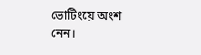ভোটিংয়ে অংশ নেন।